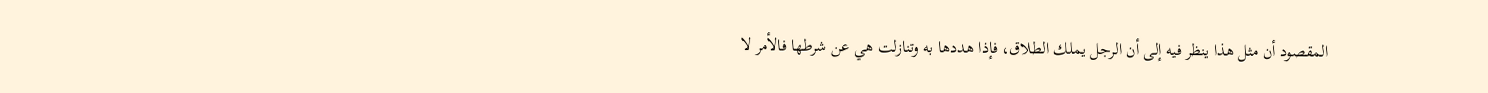المقصود أن مثل هذا ينظر فيه إلى أن الرجل يملك الطلاق، فإذا هددها به وتنازلت هي عن شرطها فالأمر لا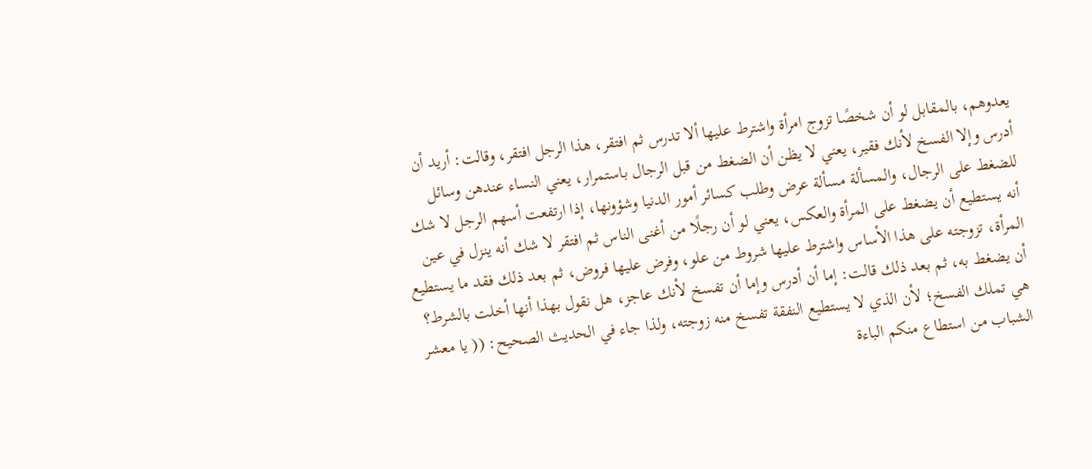يعدوهم، بالمقابل لو أن شخصًا تزوج امرأة واشترط عليها ألا تدرس ثم افتقر، هذا الرجل افتقر، وقالت: أريد أن أدرس وإلا الفسخ لأنك فقير، يعني لا يظن أن الضغط من قبل الرجال باستمرار، يعني النساء عندهن وسائل للضغط على الرجال، والمسألة مسألة عرض وطلب كسائر أمور الدنيا وشؤونها، إذا ارتفعت أسهم الرجل لا شك أنه يستطيع أن يضغط على المرأة والعكس، يعني لو أن رجلًا من أغنى الناس ثم افتقر لا شك أنه ينزل في عين المرأة، تزوجته على هذا الأساس واشترط عليها شروط من علو، وفرض عليها فروض، ثم بعد ذلك فقد ما يستطيع أن يضغط به، ثم بعد ذلك قالت: إما أن أدرس وإما أن تفسخ لأنك عاجز، هل نقول بهذا أنها أخلت بالشرط؟ هي تملك الفسخ؛ لأن الذي لا يستطيع النفقة تفسخ منه زوجته، ولذا جاء في الحديث الصحيح: (( يا معشر الشباب من استطاع منكم الباءة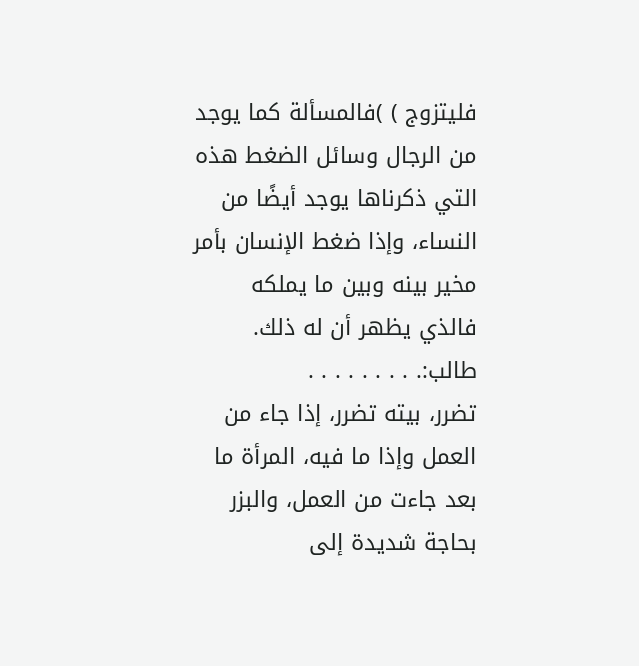فليتزوج ) )فالمسألة كما يوجد من الرجال وسائل الضغط هذه التي ذكرناها يوجد أيضًا من النساء، وإذا ضغط الإنسان بأمر مخير بينه وبين ما يملكه فالذي يظهر أن له ذلك.
طالب:. . . . . . . . .
تضرر، بيته تضرر، إذا جاء من العمل وإذا ما فيه، المرأة ما بعد جاءت من العمل، والبزر بحاجة شديدة إلى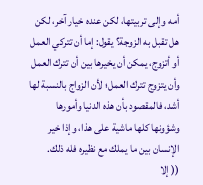أمه وإلى تربيتها، لكن عنده خيار آخر، لكن هل تقبل به الزوجة؟ يقول: إما أن تتركي العمل أو أتزوج، يمكن أن يخيرها بين أن تترك العمل وأن يتزوج تترك العمل؛ لأن الزواج بالنسبة لها أشد، فالمقصود بأن هذه الدنيا وأمورها وشؤونها كلها ماشية على هذا، وإذا خير الإنسان بين ما يملك مع نظيره فله ذلك.
(( إلا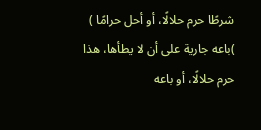شرطًا حرم حلالًا، أو أحل حرامًا ) )باعه جارية على أن لا يطأها، هذا حرم حلالًا، أو باعه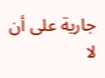جارية على أن لا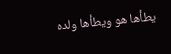يطأها هو ويطأها ولده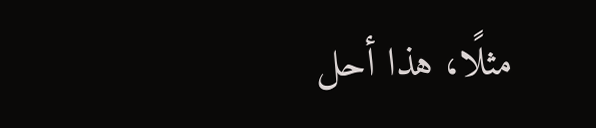مثلًا، هذا أحل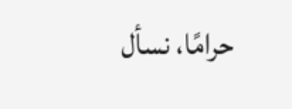حرامًا، نسأل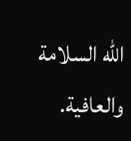الله السلامة والعافية.